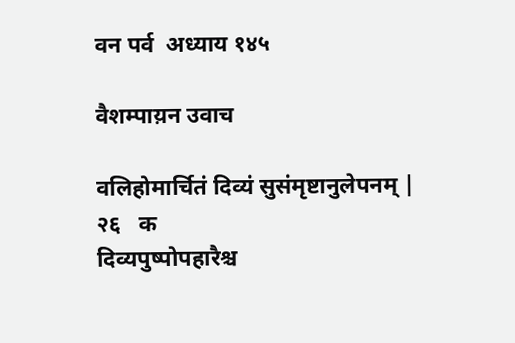वन पर्व  अध्याय १४५

वैशम्पाय़न उवाच

वलिहोमार्चितं दिव्यं सुसंमृष्टानुलेपनम् |  २६   क
दिव्यपुष्पोपहारैश्च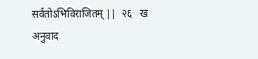सर्वतोऽभिविराजितम् ||  २६   ख
अनुवाद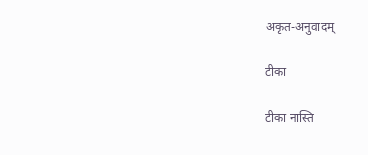अकृत-अनुवादम्

टीका

टीका नास्ति